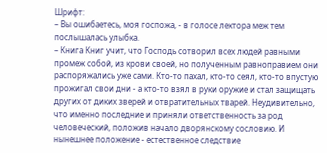Шрифт:
– Вы ошибаетесь, моя госпожа, - в голосе лектора меж тем послышалась улыбка.
– Книга Книг учит, что Господь сотворил всех людей равными промеж собой, из крови своей, но полученным равноправием они распоряжались уже сами. Кто-то пахал, кто-то сеял, кто-то впустую прожигал свои дни - а кто-то взял в руки оружие и стал защищать других от диких зверей и отвратительных тварей. Неудивительно, что именно последние и приняли ответственность за род человеческий, положив начало дворянскому сословию. И нынешнее положение - естественное следствие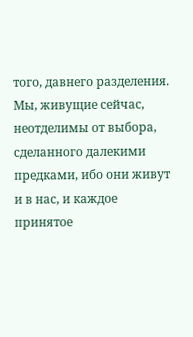того, давнего разделения. Мы, живущие сейчас, неотделимы от выбора, сделанного далекими предками, ибо они живут и в нас, и каждое принятое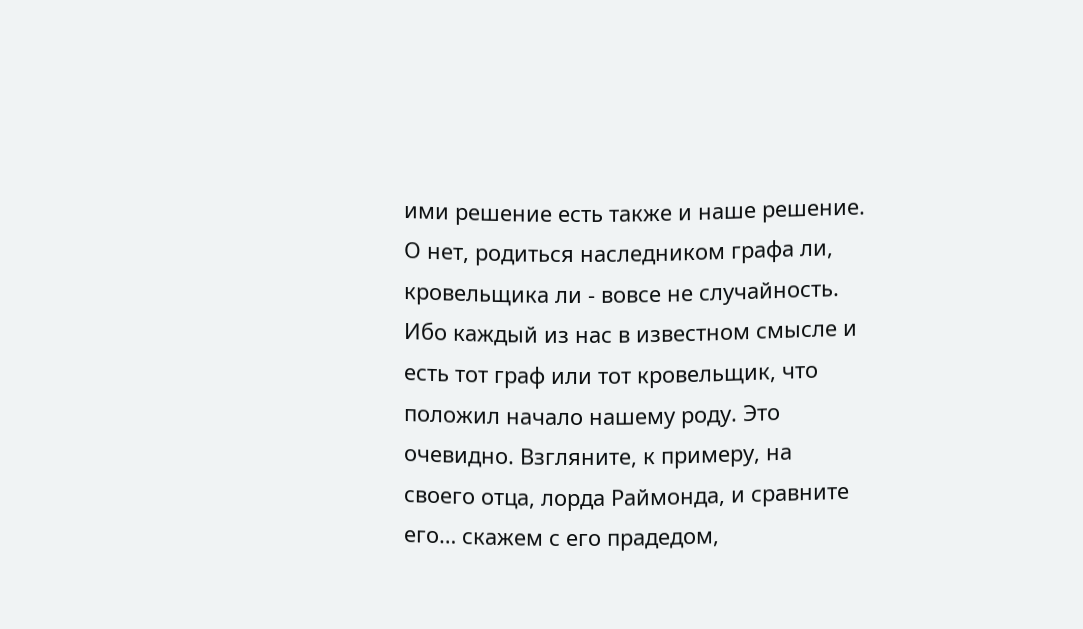ими решение есть также и наше решение. О нет, родиться наследником графа ли, кровельщика ли - вовсе не случайность. Ибо каждый из нас в известном смысле и есть тот граф или тот кровельщик, что положил начало нашему роду. Это очевидно. Взгляните, к примеру, на своего отца, лорда Раймонда, и сравните его… скажем с его прадедом,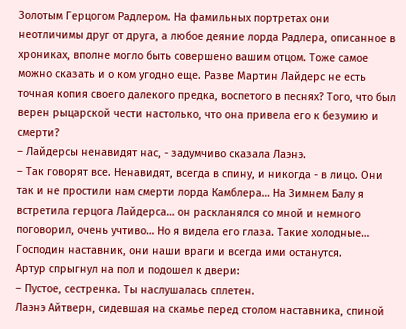Золотым Герцогом Радлером. На фамильных портретах они неотличимы друг от друга, а любое деяние лорда Радлера, описанное в хрониках, вполне могло быть совершено вашим отцом. Тоже самое можно сказать и о ком угодно еще. Разве Мартин Лайдерс не есть точная копия своего далекого предка, воспетого в песнях? Того, что был верен рыцарской чести настолько, что она привела его к безумию и смерти?
– Лайдерсы ненавидят нас, - задумчиво сказала Лаэнэ.
– Так говорят все. Ненавидят, всегда в спину, и никогда - в лицо. Они так и не простили нам смерти лорда Камблера… На Зимнем Балу я встретила герцога Лайдерса… он раскланялся со мной и немного поговорил, очень учтиво… Но я видела его глаза. Такие холодные… Господин наставник, они наши враги и всегда ими останутся.
Артур спрыгнул на пол и подошел к двери:
– Пустое, сестренка. Ты наслушалась сплетен.
Лаэнэ Айтверн, сидевшая на скамье перед столом наставника, спиной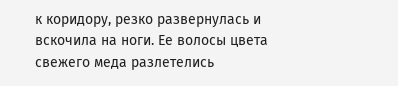к коридору, резко развернулась и вскочила на ноги. Ее волосы цвета свежего меда разлетелись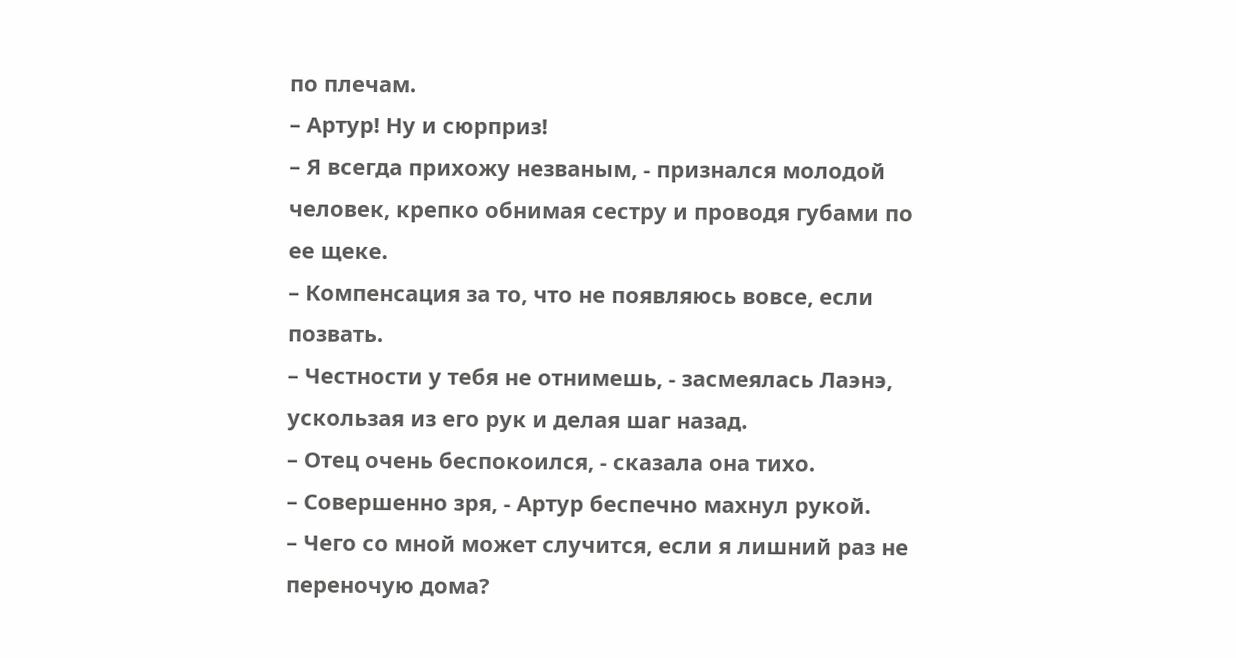по плечам.
– Артур! Ну и сюрприз!
– Я всегда прихожу незваным, - признался молодой человек, крепко обнимая сестру и проводя губами по ее щеке.
– Компенсация за то, что не появляюсь вовсе, если позвать.
– Честности у тебя не отнимешь, - засмеялась Лаэнэ, ускользая из его рук и делая шаг назад.
– Отец очень беспокоился, - сказала она тихо.
– Совершенно зря, - Артур беспечно махнул рукой.
– Чего со мной может случится, если я лишний раз не переночую дома?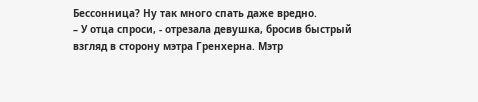Бессонница? Ну так много спать даже вредно.
– У отца спроси, - отрезала девушка, бросив быстрый взгляд в сторону мэтра Гренхерна. Мэтр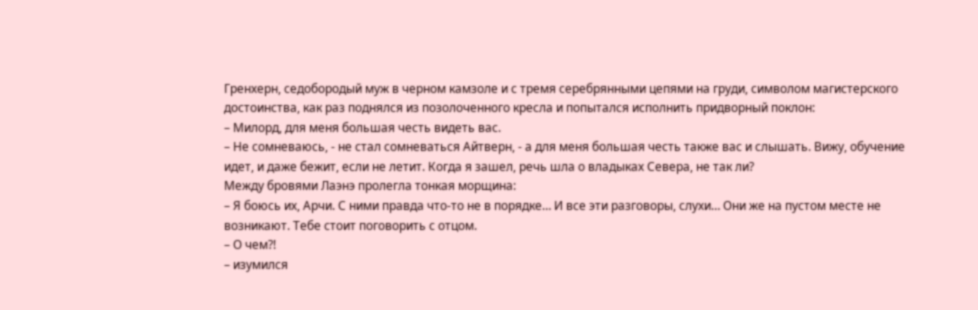Гренхерн, седобородый муж в черном камзоле и с тремя серебрянными цепями на груди, символом магистерского достоинства, как раз поднялся из позолоченного кресла и попытался исполнить придворный поклон:
– Милорд, для меня большая честь видеть вас.
– Не сомневаюсь, - не стал сомневаться Айтверн, - а для меня большая честь также вас и слышать. Вижу, обучение идет, и даже бежит, если не летит. Когда я зашел, речь шла о владыках Севера, не так ли?
Между бровями Лаэнэ пролегла тонкая морщина:
– Я боюсь их, Арчи. С ними правда что-то не в порядке… И все эти разговоры, слухи… Они же на пустом месте не возникают. Тебе стоит поговорить с отцом.
– О чем?!
– изумился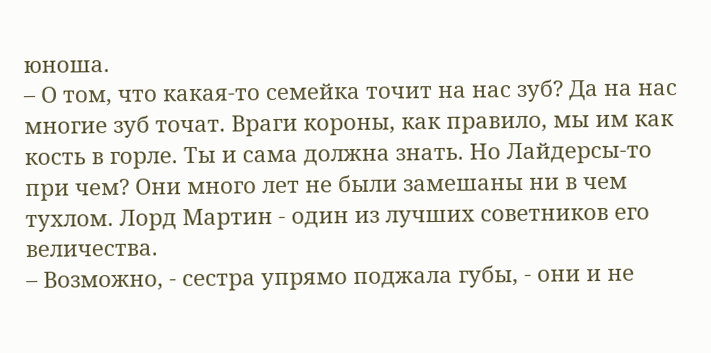юноша.
– О том, что какая-то семейка точит на нас зуб? Да на нас многие зуб точат. Враги короны, как правило, мы им как кость в горле. Ты и сама должна знать. Но Лайдерсы-то при чем? Они много лет не были замешаны ни в чем тухлом. Лорд Мартин - один из лучших советников его величества.
– Возможно, - сестра упрямо поджала губы, - они и не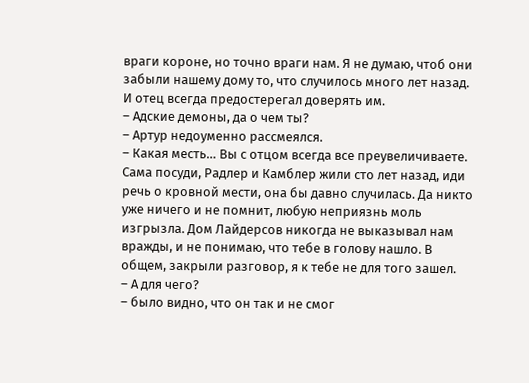враги короне, но точно враги нам. Я не думаю, чтоб они забыли нашему дому то, что случилось много лет назад. И отец всегда предостерегал доверять им.
– Адские демоны, да о чем ты?
– Артур недоуменно рассмеялся.
– Какая месть… Вы с отцом всегда все преувеличиваете. Сама посуди, Радлер и Камблер жили сто лет назад, иди речь о кровной мести, она бы давно случилась. Да никто уже ничего и не помнит, любую неприязнь моль изгрызла. Дом Лайдерсов никогда не выказывал нам вражды, и не понимаю, что тебе в голову нашло. В общем, закрыли разговор, я к тебе не для того зашел.
– А для чего?
– было видно, что он так и не смог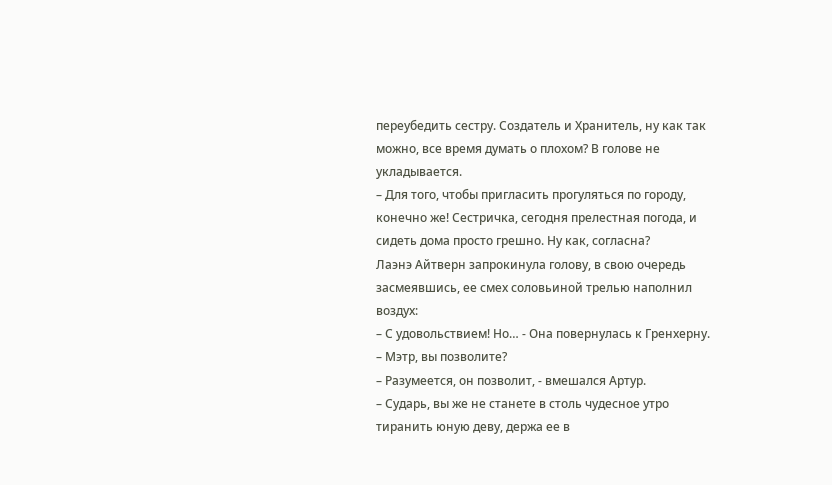переубедить сестру. Создатель и Хранитель, ну как так можно, все время думать о плохом? В голове не укладывается.
– Для того, чтобы пригласить прогуляться по городу, конечно же! Сестричка, сегодня прелестная погода, и сидеть дома просто грешно. Ну как, согласна?
Лаэнэ Айтверн запрокинула голову, в свою очередь засмеявшись, ее смех соловьиной трелью наполнил воздух:
– С удовольствием! Но… - Она повернулась к Гренхерну.
– Мэтр, вы позволите?
– Разумеется, он позволит, - вмешался Артур.
– Сударь, вы же не станете в столь чудесное утро тиранить юную деву, держа ее в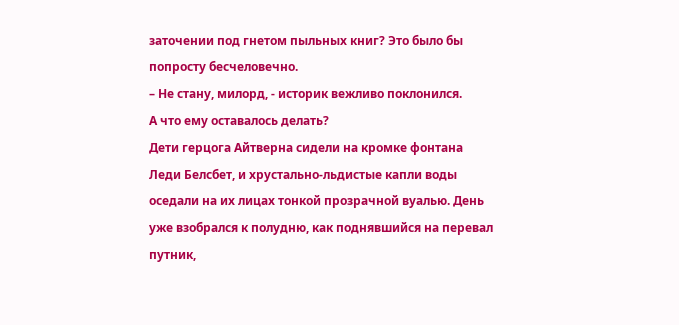заточении под гнетом пыльных книг? Это было бы попросту бесчеловечно.
– Не стану, милорд, - историк вежливо поклонился.
А что ему оставалось делать?
Дети герцога Айтверна сидели на кромке фонтана Леди Белсбет, и хрустально-льдистые капли воды оседали на их лицах тонкой прозрачной вуалью. День уже взобрался к полудню, как поднявшийся на перевал путник,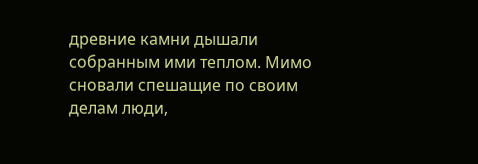древние камни дышали собранным ими теплом. Мимо сновали спешащие по своим делам люди,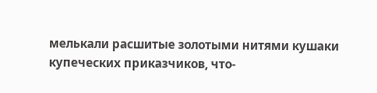мелькали расшитые золотыми нитями кушаки купеческих приказчиков, что-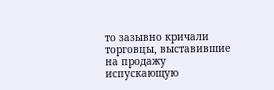то зазывно кричали торговцы, выставившие на продажу испускающую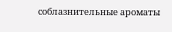соблазнительные ароматы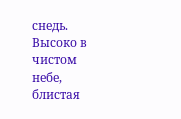снедь. Высоко в чистом небе, блистая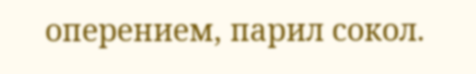оперением, парил сокол.